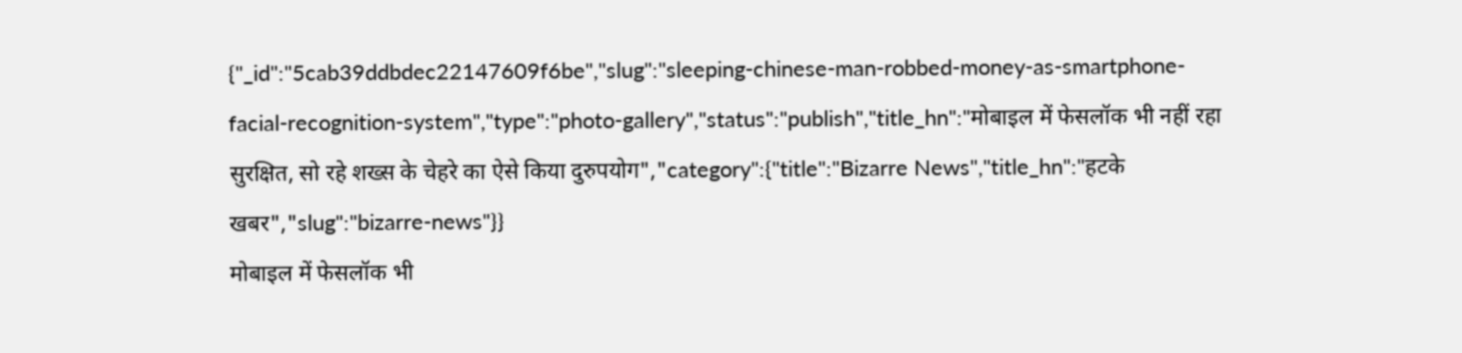{"_id":"5cab39ddbdec22147609f6be","slug":"sleeping-chinese-man-robbed-money-as-smartphone-facial-recognition-system","type":"photo-gallery","status":"publish","title_hn":"मोबाइल में फेसलॉक भी नहीं रहा सुरक्षित, सो रहे शख्स के चेहरे का ऐसे किया दुरुपयोग","category":{"title":"Bizarre News","title_hn":"हटके खबर","slug":"bizarre-news"}}
मोबाइल में फेसलॉक भी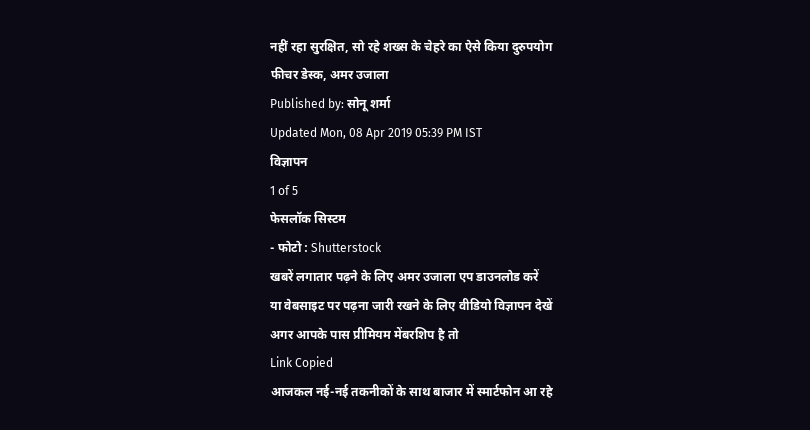नहीं रहा सुरक्षित, सो रहे शख्स के चेहरे का ऐसे किया दुरुपयोग
फीचर डेस्क, अमर उजाला
Published by: सोनू शर्मा
Updated Mon, 08 Apr 2019 05:39 PM IST
विज्ञापन
1 of 5
फेसलॉक सिस्टम
- फोटो : Shutterstock
खबरें लगातार पढ़ने के लिए अमर उजाला एप डाउनलोड करें
या वेबसाइट पर पढ़ना जारी रखने के लिए वीडियो विज्ञापन देखें
अगर आपके पास प्रीमियम मेंबरशिप है तो
Link Copied
आजकल नई-नई तकनीकों के साथ बाजार में स्मार्टफोन आ रहे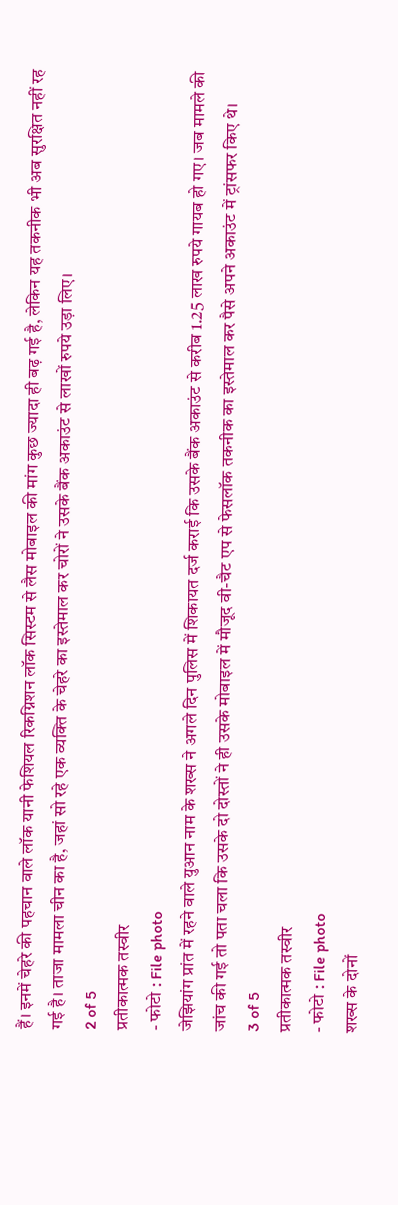हैं। इनमें चेहरे की पहचान वाले लॉक यानी फेशियल रिकग्निशन लॉक सिस्टम से लैस मोबाइल की मांग कुछ ज्यादा ही बढ़ गई है, लेकिन यह तकनीक भी अब सुरक्षित नहीं रह गई है। ताजा मामला चीन का है, जहां सो रहे एक व्यक्ति के चेहरे का इस्तेमाल कर चोरों ने उसके बैंक अकाउंट से लाखों रुपये उड़ा लिए।
2 of 5
प्रतीकात्मक तस्वीर
- फोटो : File photo
जेझियांग प्रांत में रहने वाले युआन नाम के शख्स ने अगले दिन पुलिस में शिकायत दर्ज कराई कि उसके बैंक अकाउंट से करीब 1.25 लाख रुपये गायब हो गए। जब मामले की जांच की गई तो पता चला कि उसके दो दोस्तों ने ही उसके मोबाइल में मौजूद वी-चैट एप से फेसलॉक तकनीक का इस्तेमाल कर पैसे अपने अकाउंट में ट्रांसफर किए थे।
3 of 5
प्रतीकात्मक तस्वीर
- फोटो : File photo
शख्स के दोनों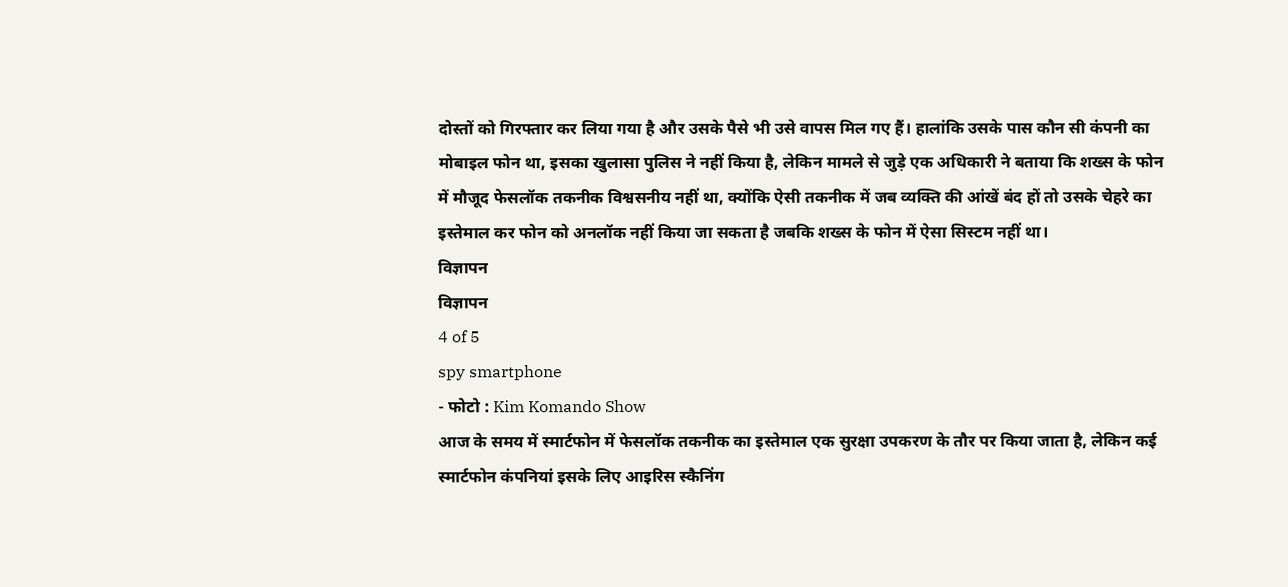दोस्तों को गिरफ्तार कर लिया गया है और उसके पैसे भी उसे वापस मिल गए हैं। हालांकि उसके पास कौन सी कंपनी का मोबाइल फोन था, इसका खुलासा पुलिस ने नहीं किया है, लेकिन मामले से जुड़े एक अधिकारी ने बताया कि शख्स के फोन में मौजूद फेसलॉक तकनीक विश्वसनीय नहीं था, क्योंकि ऐसी तकनीक में जब व्यक्ति की आंखें बंद हों तो उसके चेहरे का इस्तेमाल कर फोन को अनलॉक नहीं किया जा सकता है जबकि शख्स के फोन में ऐसा सिस्टम नहीं था।
विज्ञापन
विज्ञापन
4 of 5
spy smartphone
- फोटो : Kim Komando Show
आज के समय में स्मार्टफोन में फेसलॉक तकनीक का इस्तेमाल एक सुरक्षा उपकरण के तौर पर किया जाता है, लेकिन कई स्मार्टफोन कंपनियां इसके लिए आइरिस स्कैनिंग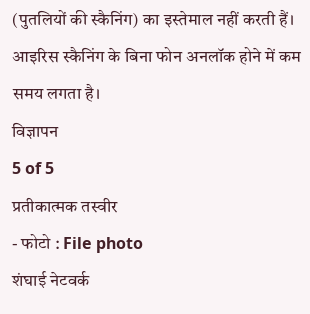(पुतलियों की स्कैनिंग) का इस्तेमाल नहीं करती हैं। आइरिस स्कैनिंग के बिना फोन अनलॉक होने में कम समय लगता है।
विज्ञापन
5 of 5
प्रतीकात्मक तस्वीर
- फोटो : File photo
शंघाई नेटवर्क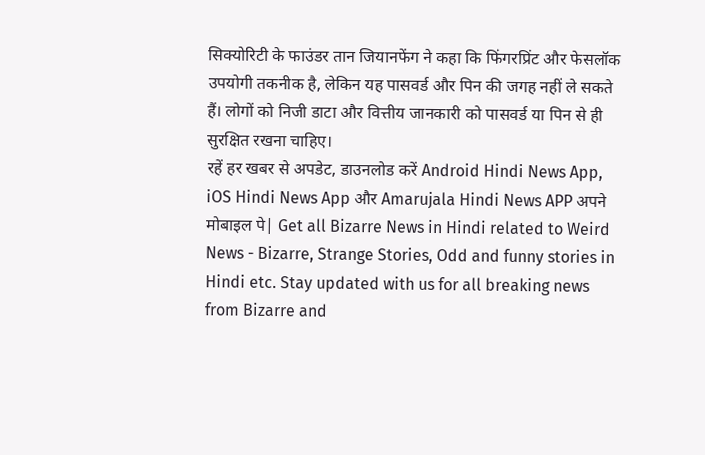सिक्योरिटी के फाउंडर तान जियानफेंग ने कहा कि फिंगरप्रिंट और फेसलॉक उपयोगी तकनीक है, लेकिन यह पासवर्ड और पिन की जगह नहीं ले सकते हैं। लोगों को निजी डाटा और वित्तीय जानकारी को पासवर्ड या पिन से ही सुरक्षित रखना चाहिए।
रहें हर खबर से अपडेट, डाउनलोड करें Android Hindi News App, iOS Hindi News App और Amarujala Hindi News APP अपने मोबाइल पे| Get all Bizarre News in Hindi related to Weird News - Bizarre, Strange Stories, Odd and funny stories in Hindi etc. Stay updated with us for all breaking news from Bizarre and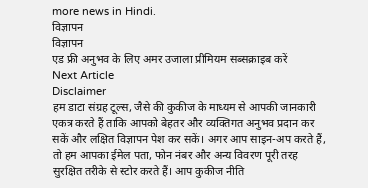more news in Hindi.
विज्ञापन
विज्ञापन
एड फ्री अनुभव के लिए अमर उजाला प्रीमियम सब्सक्राइब करें
Next Article
Disclaimer
हम डाटा संग्रह टूल्स, जैसे की कुकीज के माध्यम से आपकी जानकारी एकत्र करते हैं ताकि आपको बेहतर और व्यक्तिगत अनुभव प्रदान कर सकें और लक्षित विज्ञापन पेश कर सकें। अगर आप साइन-अप करते हैं, तो हम आपका ईमेल पता, फोन नंबर और अन्य विवरण पूरी तरह सुरक्षित तरीके से स्टोर करते हैं। आप कुकीज नीति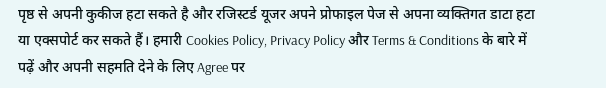पृष्ठ से अपनी कुकीज हटा सकते है और रजिस्टर्ड यूजर अपने प्रोफाइल पेज से अपना व्यक्तिगत डाटा हटा या एक्सपोर्ट कर सकते हैं। हमारी Cookies Policy, Privacy Policy और Terms & Conditions के बारे में पढ़ें और अपनी सहमति देने के लिए Agree पर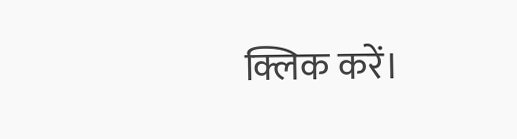क्लिक करें।